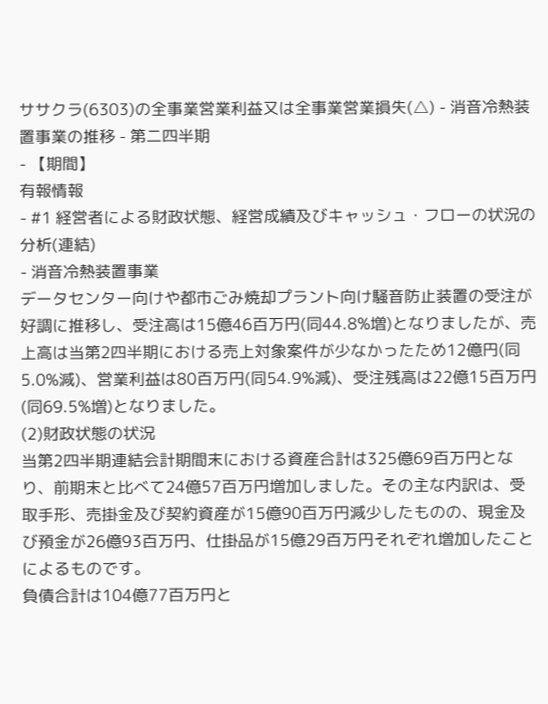ササクラ(6303)の全事業営業利益又は全事業営業損失(△) - 消音冷熱装置事業の推移 - 第二四半期
- 【期間】
有報情報
- #1 経営者による財政状態、経営成績及びキャッシュ・フローの状況の分析(連結)
- 消音冷熱装置事業
データセンター向けや都市ごみ焼却プラント向け騒音防止装置の受注が好調に推移し、受注高は15億46百万円(同44.8%増)となりましたが、売上高は当第2四半期における売上対象案件が少なかったため12億円(同5.0%減)、営業利益は80百万円(同54.9%減)、受注残高は22億15百万円(同69.5%増)となりました。
(2)財政状態の状況
当第2四半期連結会計期間末における資産合計は325億69百万円となり、前期末と比べて24億57百万円増加しました。その主な内訳は、受取手形、売掛金及び契約資産が15億90百万円減少したものの、現金及び預金が26億93百万円、仕掛品が15億29百万円それぞれ増加したことによるものです。
負債合計は104億77百万円と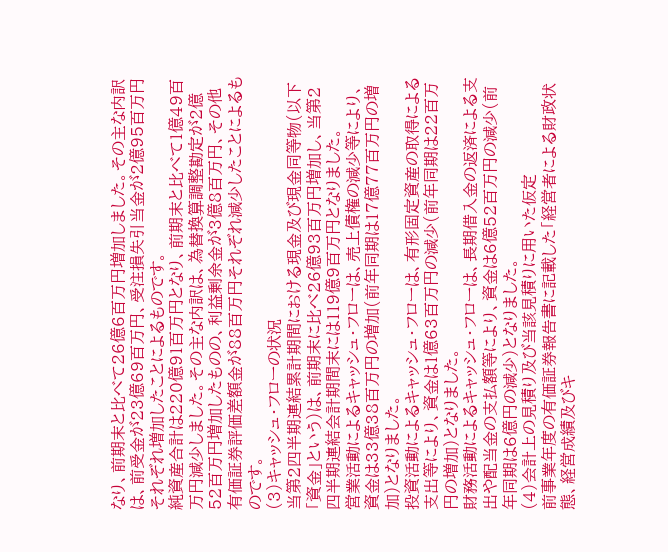なり、前期末と比べて26億6百万円増加しました。その主な内訳は、前受金が23億69百万円、受注損失引当金が2億95百万円それぞれ増加したことによるものです。
純資産合計は220億91百万円となり、前期末と比べて1億49百万円減少しました。その主な内訳は、為替換算調整勘定が2億52百万円増加したものの、利益剰余金が3億8百万円、その他有価証券評価差額金が88百万円それぞれ減少したことによるものです。
(3)キャッシュ・フローの状況
当第2四半期連結累計期間における現金及び現金同等物(以下「資金」という)は、前期末に比べ26億93百万円増加し、当第2四半期連結会計期間末には119億9百万円となりました。
営業活動によるキャッシュ・フローは、売上債権の減少等により、資金は33億38百万円の増加(前年同期は17億77百万円の増加)となりました。
投資活動によるキャッシュ・フローは、有形固定資産の取得による支出等により、資金は1億63百万円の減少(前年同期は22百万円の増加)となりました。
財務活動によるキャッシュ・フローは、長期借入金の返済による支出や配当金の支払額等により、資金は6億52百万円の減少(前年同期は6億円の減少)となりました。
(4)会計上の見積り及び当該見積りに用いた仮定
前事業年度の有価証券報告書に記載した「経営者による財政状態、経営成績及びキ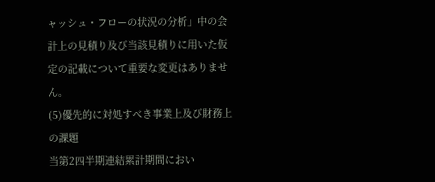ャッシュ・フローの状況の分析」中の会計上の見積り及び当該見積りに用いた仮定の記載について重要な変更はありません。
(5)優先的に対処すべき事業上及び財務上の課題
当第2四半期連結累計期間におい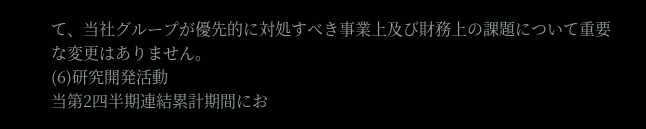て、当社グループが優先的に対処すべき事業上及び財務上の課題について重要な変更はありません。
(6)研究開発活動
当第2四半期連結累計期間にお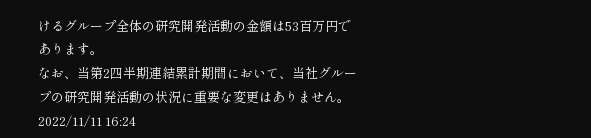けるグループ全体の研究開発活動の金額は53百万円であります。
なお、当第2四半期連結累計期間において、当社グループの研究開発活動の状況に重要な変更はありません。2022/11/11 16:24